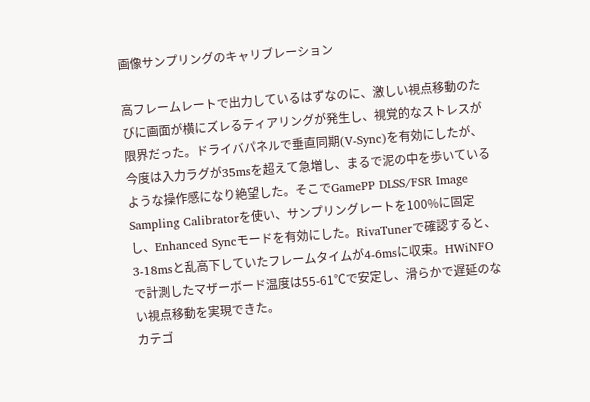画像サンプリングのキャリブレーション

高フレームレートで出力しているはずなのに、激しい視点移動のたびに画面が横にズレるティアリングが発生し、視覚的なストレスが限界だった。ドライバパネルで垂直同期(V-Sync)を有効にしたが、今度は入力ラグが35msを超えて急増し、まるで泥の中を歩いているような操作感になり絶望した。そこでGamePP DLSS/FSR Image Sampling Calibratorを使い、サンプリングレートを100%に固定し、Enhanced Syncモードを有効にした。RivaTunerで確認すると、3-18msと乱高下していたフレームタイムが4-6msに収束。HWiNFOで計測したマザーボード温度は55-61℃で安定し、滑らかで遅延のない視点移動を実現できた。
カテゴ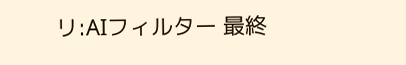リ:AIフィルター 最終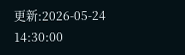更新:2026-05-24 14:30:00